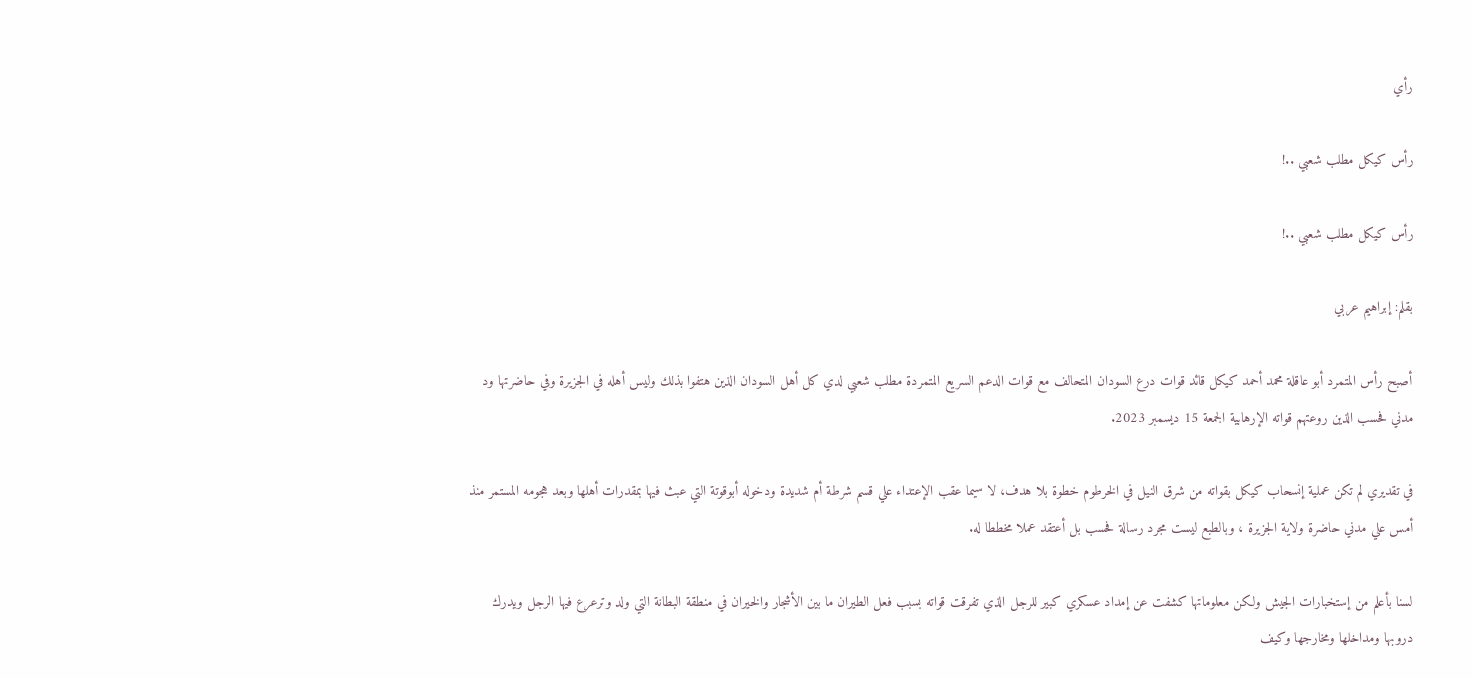رأي

رأس كيكل مطلب شعبي ..!

رأس كيكل مطلب شعبي ..!

بقلم: إبراهيم عربي

أصبح رأس المتمرد أبو عاقلة محمد أحمد كيكل قائد قوات درع السودان المتحالف مع قوات الدعم السريع المتمردة مطلب شعبي لدي كل أهل السودان الذين هتفوا بذلك وليس أهله في الجزيرة وفي حاضرتها ود مدني فحسب الذين روعتهم قواته الإرهابية الجمعة 15 ديسمبر 2023.

في تقديري لم تكن عملية إنسحاب كيكل بقواته من شرق النيل في الخرطوم خطوة بلا هدف، لا سيما عقب الإعتداء علي قسم شرطة أم شديدة ودخوله أبوقوتة التي عبث فيها بمقدرات أهلها وبعد هجومه المستمر منذ أمس علي مدني حاضرة ولاية الجزيرة ، وبالطبع ليست مجرد رسالة فحسب بل أعتقد عملا مخططا له.

لسنا بأعلم من إستخبارات الجيش ولكن معلوماتها كشفت عن إمداد عسكري كبير للرجل الذي تفرقت قواته بسبب فعل الطيران ما بين الأشجار والخيران في منطقة البطانة التي ولد وترعرع فيها الرجل ويدرك دروبها ومداخلها ومخارجها وكيف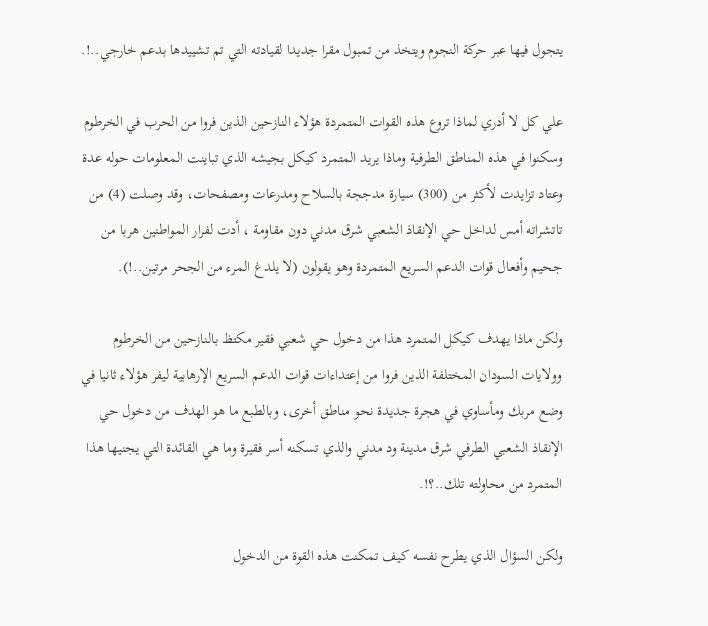يتجول فيها عبر حركة النجوم ويتخذ من تمبول مقرا جديدا لقيادته التي تم تشييدها بدعم خارجي..!.

علي كل لا أدري لماذا تروع هذه القوات المتمردة هؤلاء النازحين الذين فروا من الحرب في الخرطوم وسكنوا في هذه المناطق الطرفية وماذا يريد المتمرد كيكل بجيشه الذي تباينت المعلومات حوله عدة وعتاد تزايدت لأكثر من (300) سيارة مدججة بالسلاح ومدرعات ومصفحات، وقد وصلت (4) من تاتشراته أمس لداخل حي الإنقاذ الشعبي شرق مدني دون مقاومة ، أدت لفرار المواطنين هربا من جحيم وأفعال قوات الدعم السريع المتمردة وهو يقولون (لا يلدغ المرء من الجحر مرتين..!).

ولكن ماذا يهدف كيكل المتمرد هذا من دخول حي شعبي فقير مكتظ بالنازحين من الخرطوم وولايات السودان المختلفة الذين فروا من إعتداءات قوات الدعم السريع الإرهابية ليفر هؤلاء ثانيا في وضع مربك ومأساوي في هجرة جديدة نحو مناطق أخرى، وبالطبع ما هو الهدف من دخول حي الإنقاذ الشعبي الطرفي شرق مدينة ود مدني والذي تسكنه أسر فقيرة وما هي القائدة التي يجنيها هذا المتمرد من محاولته تلك..؟!.

ولكن السؤال الذي يطرح نفسه كيف تمكنت هذه القوة من الدخول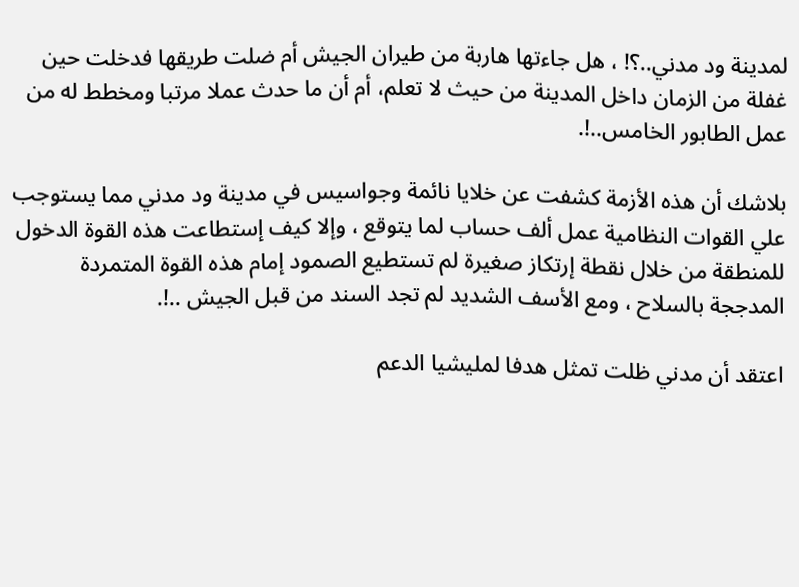لمدينة ود مدني..؟! ، هل جاءتها هاربة من طيران الجيش أم ضلت طريقها فدخلت حين غفلة من الزمان داخل المدينة من حيث لا تعلم، أم أن ما حدث عملا مرتبا ومخطط له من عمل الطابور الخامس..!.

بلاشك أن هذه الأزمة كشفت عن خلايا نائمة وجواسيس في مدينة ود مدني مما يستوجب علي القوات النظامية عمل ألف حساب لما يتوقع ، وإلا كيف إستطاعت هذه القوة الدخول للمنطقة من خلال نقطة إرتكاز صغيرة لم تستطيع الصمود إمام هذه القوة المتمردة المدججة بالسلاح ، ومع الأسف الشديد لم تجد السند من قبل الجيش ..!.

اعتقد أن مدني ظلت تمثل هدفا لمليشيا الدعم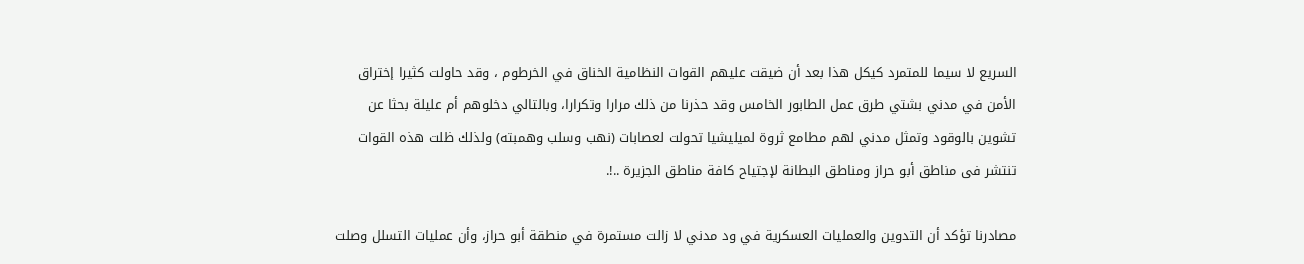السريع لا سيما للمتمرد كيكل هذا بعد أن ضيقت عليهم القوات النظامية الخناق في الخرطوم ، وقد حاولت كثيرا إختراق الأمن في مدني بشتي طرق عمل الطابور الخامس وقد حذرنا من ذلك مرارا وتكرارا، وبالتالي دخلوهم أم عليلة بحثا عن تشوين بالوقود وتمثل مدني لهم مطامع ثروة لميليشيا تحولت لعصابات (نهب وسلب وهمبته) ولذلك ظلت هذه القوات تنتشر فى مناطق أبو حراز ومناطق البطانة لإجتياح كافة مناطق الجزيرة ..!.

مصادرنا تؤكد أن التدوين والعمليات العسكرية في ود مدني لا زالت مستمرة في منطقة أبو حراز، وأن عمليات التسلل وصلت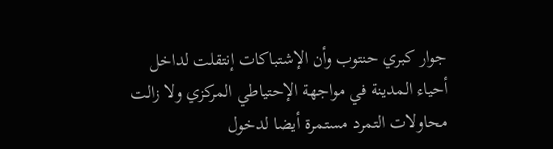جوار كبري حنتوب وأن الإشتباكات إنتقلت لداخل أحياء المدينة في مواجهة الإحتياطي المركزي ولا زالت محاولات التمرد مستمرة أيضا لدخول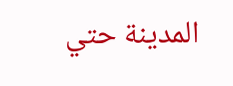المدينة حتي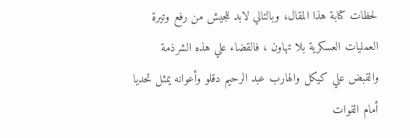لحظات كتابة هذا المقال، وبالتالي لابد للجيش من رفع وتيرة العمليات العسكرية بلا تهاون ، فالقضاء علي هذه الشرذمة والقبض علي كيكل والهارب عبد الرحيم دقلو وأعوانه يمثل تحديا أمام القوات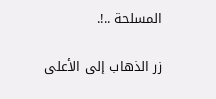المسلحة ..!.

زر الذهاب إلى الأعلى